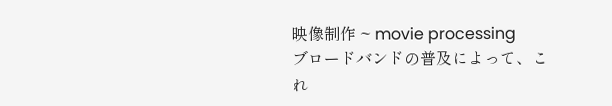映像制作 ~ movie processing
ブロードバンドの普及によって、これ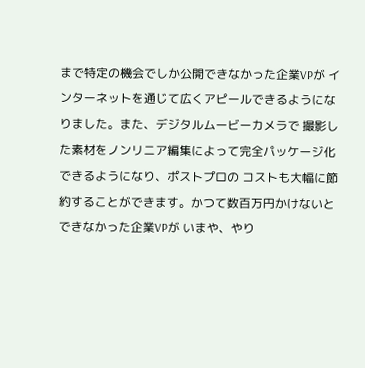まで特定の機会でしか公開できなかった企業VPが インターネットを通じて広くアピールできるようになりました。また、デジタルムービーカメラで 撮影した素材をノンリニア編集によって完全パッケージ化できるようになり、ポストプロの コストも大幅に節約することができます。かつて数百万円かけないとできなかった企業VPが いまや、やり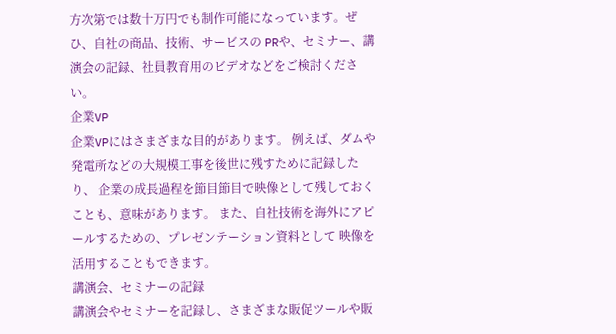方次第では数十万円でも制作可能になっています。ぜひ、自社の商品、技術、サービスの PRや、セミナー、講演会の記録、社員教育用のビデオなどをご検討ください。
企業VP
企業VPにはさまざまな目的があります。 例えば、ダムや発電所などの大規模工事を後世に残すために記録したり、 企業の成長過程を節目節目で映像として残しておくことも、意味があります。 また、自社技術を海外にアピールするための、プレゼンテーション資料として 映像を活用することもできます。
講演会、セミナーの記録
講演会やセミナーを記録し、さまざまな販促ツールや販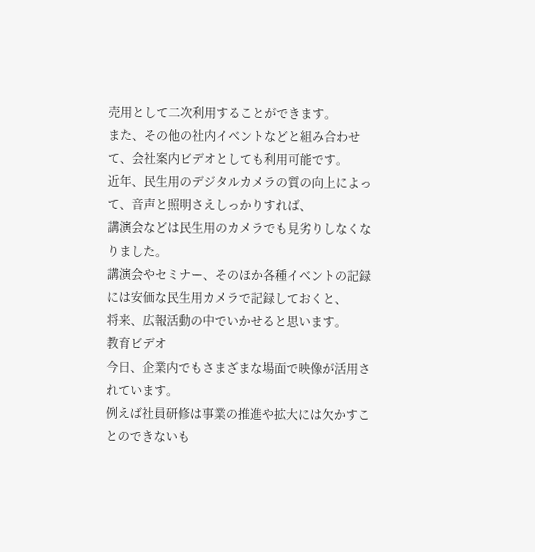売用として二次利用することができます。
また、その他の社内イベントなどと組み合わせて、会社案内ビデオとしても利用可能です。
近年、民生用のデジタルカメラの質の向上によって、音声と照明さえしっかりすれば、
講演会などは民生用のカメラでも見劣りしなくなりました。
講演会やセミナー、そのほか各種イベントの記録には安価な民生用カメラで記録しておくと、
将来、広報活動の中でいかせると思います。
教育ビデオ
今日、企業内でもさまざまな場面で映像が活用されています。
例えば社員研修は事業の推進や拡大には欠かすことのできないも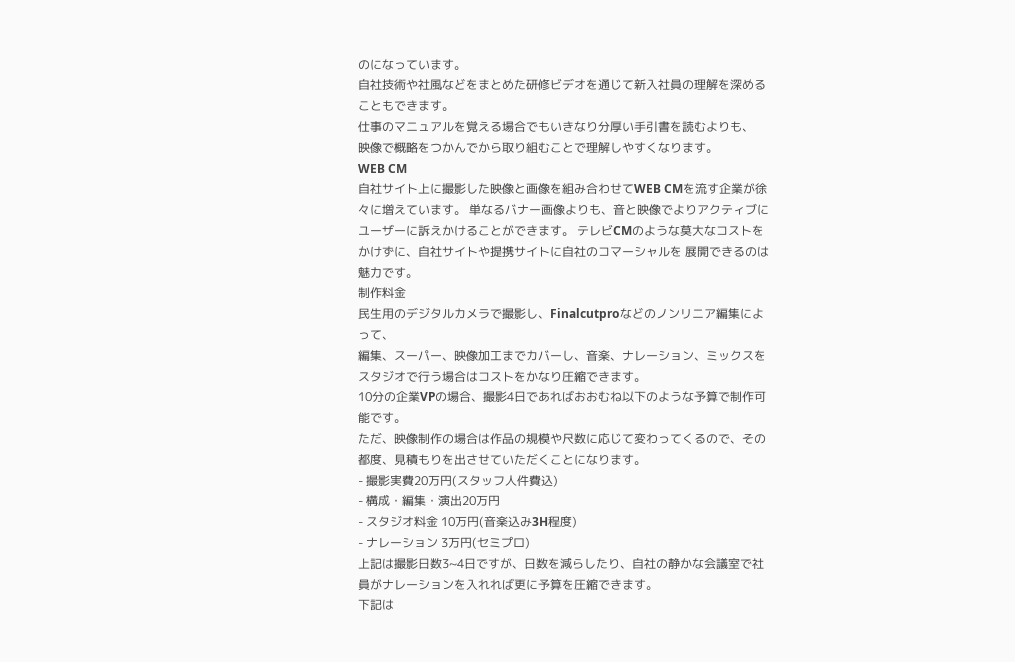のになっています。
自社技術や社風などをまとめた研修ビデオを通じて新入社員の理解を深めることもできます。
仕事のマニュアルを覚える場合でもいきなり分厚い手引書を読むよりも、
映像で概略をつかんでから取り組むことで理解しやすくなります。
WEB CM
自社サイト上に撮影した映像と画像を組み合わせてWEB CMを流す企業が徐々に増えています。 単なるバナー画像よりも、音と映像でよりアクティブにユーザーに訴えかけることができます。 テレビCMのような莫大なコストをかけずに、自社サイトや提携サイトに自社のコマーシャルを 展開できるのは魅力です。
制作料金
民生用のデジタルカメラで撮影し、Finalcutproなどのノンリニア編集によって、
編集、スーパー、映像加工までカバーし、音楽、ナレーション、ミックスを
スタジオで行う場合はコストをかなり圧縮できます。
10分の企業VPの場合、撮影4日であればおおむね以下のような予算で制作可能です。
ただ、映像制作の場合は作品の規模や尺数に応じて変わってくるので、その都度、見積もりを出させていただくことになります。
- 撮影実費20万円(スタッフ人件費込)
- 構成・編集・演出20万円
- スタジオ料金 10万円(音楽込み3H程度)
- ナレーション 3万円(セミプロ)
上記は撮影日数3~4日ですが、日数を減らしたり、自社の静かな会議室で社員がナレーションを入れれば更に予算を圧縮できます。
下記は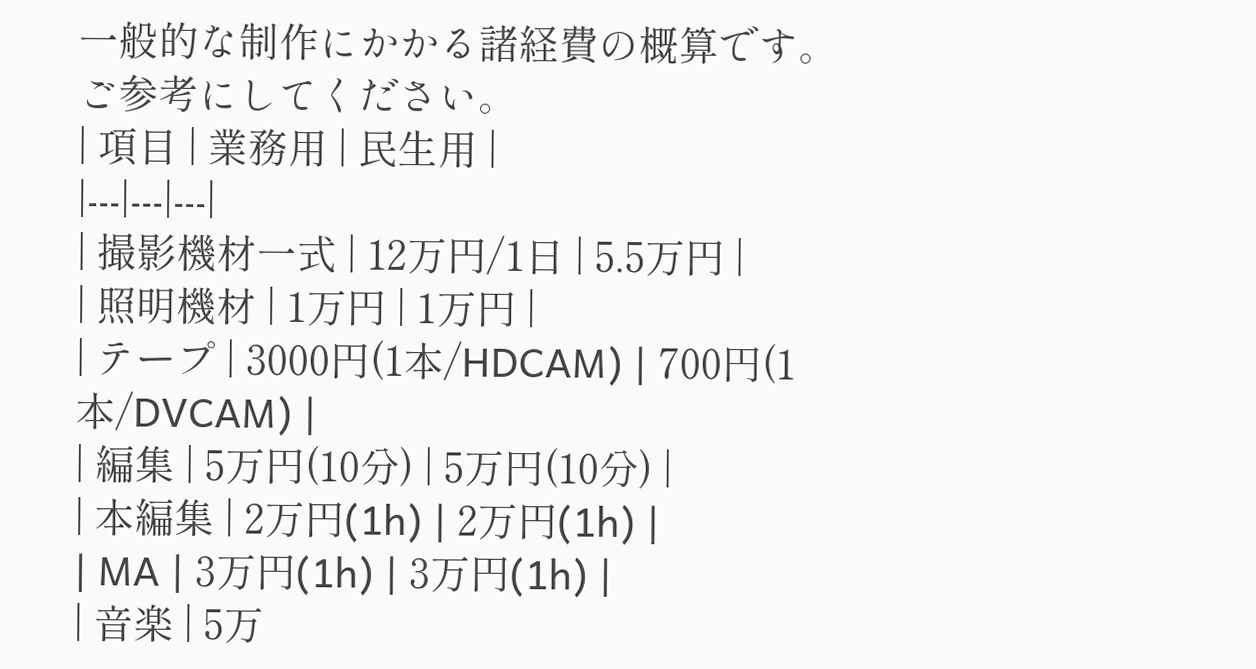一般的な制作にかかる諸経費の概算です。ご参考にしてください。
| 項目 | 業務用 | 民生用 |
|---|---|---|
| 撮影機材一式 | 12万円/1日 | 5.5万円 |
| 照明機材 | 1万円 | 1万円 |
| テープ | 3000円(1本/HDCAM) | 700円(1本/DVCAM) |
| 編集 | 5万円(10分) | 5万円(10分) |
| 本編集 | 2万円(1h) | 2万円(1h) |
| MA | 3万円(1h) | 3万円(1h) |
| 音楽 | 5万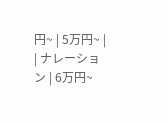円~ | 5万円~ |
| ナレーション | 6万円~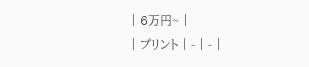| 6万円~ |
| プリント | - | - |